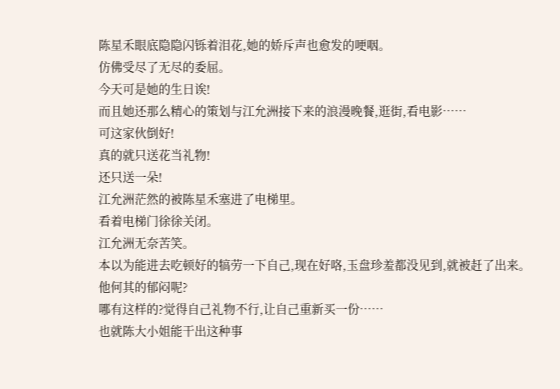陈星禾眼底隐隐闪铄着泪花,她的娇斥声也愈发的哽咽。
仿佛受尽了无尽的委屈。
今天可是她的生日诶!
而且她还那么精心的策划与江允洲接下来的浪漫晚餐,逛街,看电影……
可这家伙倒好!
真的就只送花当礼物!
还只送一朵!
江允洲茫然的被陈星禾塞进了电梯里。
看着电梯门徐徐关闭。
江允洲无奈苦笑。
本以为能进去吃顿好的犒劳一下自己,现在好咯,玉盘珍羞都没见到,就被赶了出来。
他何其的郁闷呢?
哪有这样的?觉得自己礼物不行,让自己重新买一份……
也就陈大小姐能干出这种事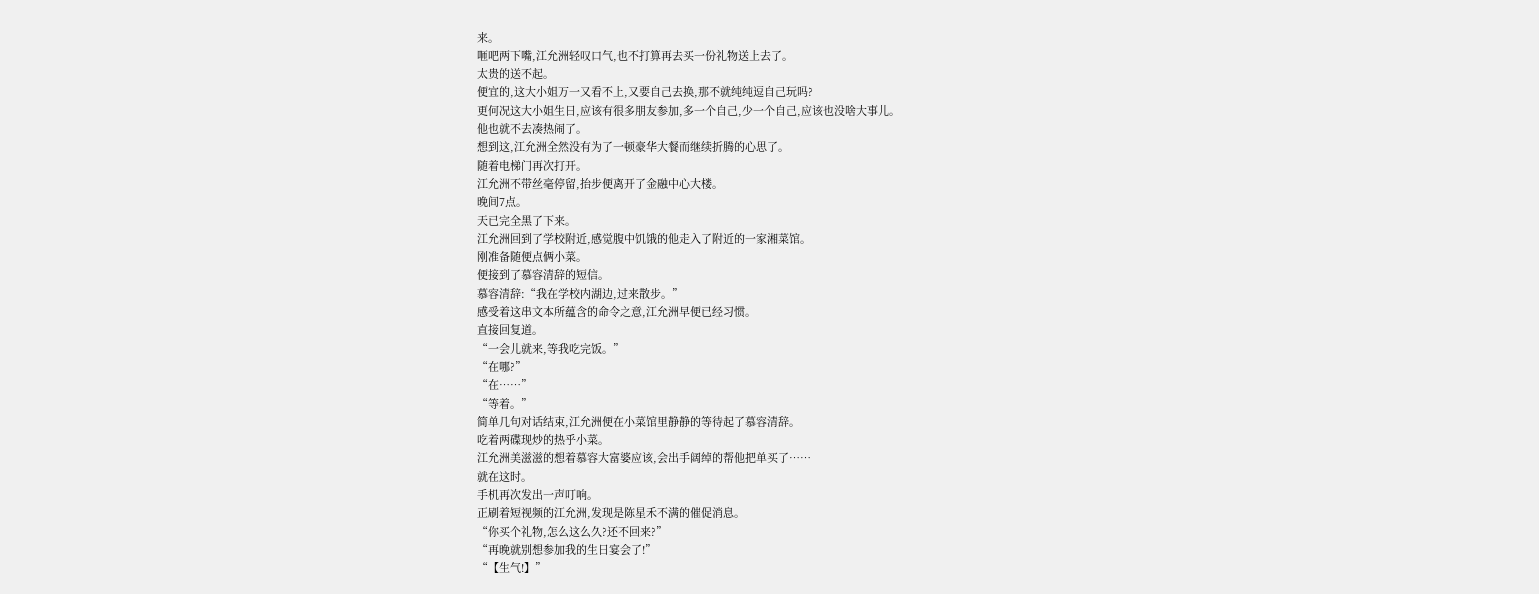来。
咂吧两下嘴,江允洲轻叹口气,也不打算再去买一份礼物送上去了。
太贵的送不起。
便宜的,这大小姐万一又看不上,又要自己去换,那不就纯纯逗自己玩吗?
更何况这大小姐生日,应该有很多朋友参加,多一个自己,少一个自己,应该也没啥大事儿。
他也就不去凑热闹了。
想到这,江允洲全然没有为了一顿豪华大餐而继续折腾的心思了。
随着电梯门再次打开。
江允洲不带丝毫停留,抬步便离开了金融中心大楼。
晚间7点。
天已完全黑了下来。
江允洲回到了学校附近,感觉腹中饥饿的他走入了附近的一家湘菜馆。
刚准备随便点俩小菜。
便接到了慕容清辞的短信。
慕容清辞:“我在学校内湖边,过来散步。”
感受着这串文本所蕴含的命令之意,江允洲早便已经习惯。
直接回复道。
“一会儿就来,等我吃完饭。”
“在哪?”
“在……”
“等着。”
简单几句对话结束,江允洲便在小菜馆里静静的等待起了慕容清辞。
吃着两碟现炒的热乎小菜。
江允洲美滋滋的想着慕容大富婆应该,会出手阔绰的帮他把单买了……
就在这时。
手机再次发出一声叮响。
正刷着短视频的江允洲,发现是陈星禾不满的催促消息。
“你买个礼物,怎么这么久?还不回来?”
“再晚就别想参加我的生日宴会了!”
“【生气!】”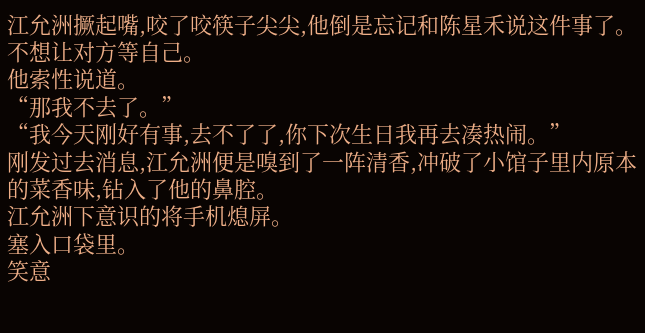江允洲撅起嘴,咬了咬筷子尖尖,他倒是忘记和陈星禾说这件事了。
不想让对方等自己。
他索性说道。
“那我不去了。”
“我今天刚好有事,去不了了,你下次生日我再去凑热闹。”
刚发过去消息,江允洲便是嗅到了一阵清香,冲破了小馆子里内原本的菜香味,钻入了他的鼻腔。
江允洲下意识的将手机熄屏。
塞入口袋里。
笑意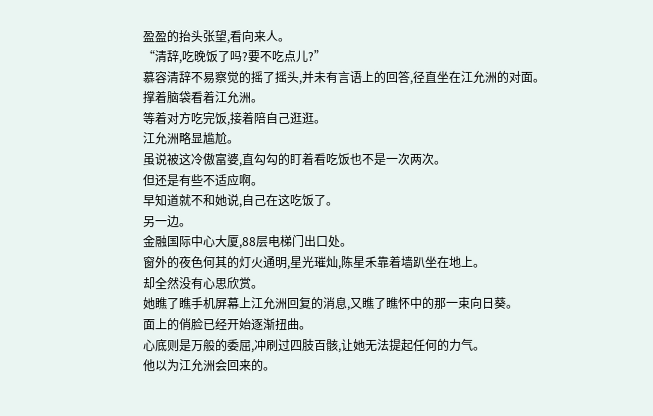盈盈的抬头张望,看向来人。
“清辞,吃晚饭了吗?要不吃点儿?”
慕容清辞不易察觉的摇了摇头,并未有言语上的回答,径直坐在江允洲的对面。
撑着脑袋看着江允洲。
等着对方吃完饭,接着陪自己逛逛。
江允洲略显尴尬。
虽说被这冷傲富婆,直勾勾的盯着看吃饭也不是一次两次。
但还是有些不适应啊。
早知道就不和她说,自己在这吃饭了。
另一边。
金融国际中心大厦,88层电梯门出口处。
窗外的夜色何其的灯火通明,星光璀灿,陈星禾靠着墙趴坐在地上。
却全然没有心思欣赏。
她瞧了瞧手机屏幕上江允洲回复的消息,又瞧了瞧怀中的那一束向日葵。
面上的俏脸已经开始逐渐扭曲。
心底则是万般的委屈,冲刷过四肢百骸,让她无法提起任何的力气。
他以为江允洲会回来的。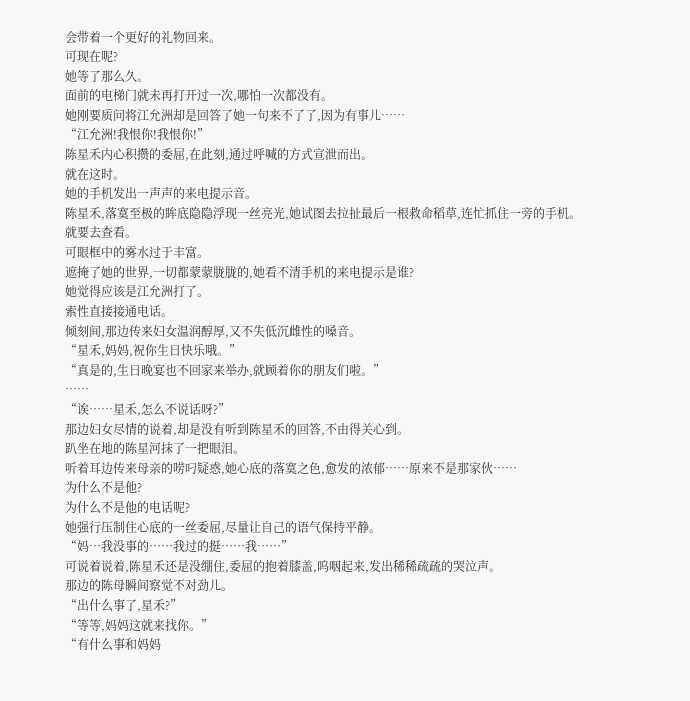会带着一个更好的礼物回来。
可现在呢?
她等了那么久。
面前的电梯门就未再打开过一次,哪怕一次都没有。
她刚要质问将江允洲却是回答了她一句来不了了,因为有事儿……
“江允洲!我恨你!我恨你!”
陈星禾内心积攒的委屈,在此刻,通过呼喊的方式宣泄而出。
就在这时。
她的手机发出一声声的来电提示音。
陈星禾,落寞至极的眸底隐隐浮现一丝亮光,她试图去拉扯最后一根救命稻草,连忙抓住一旁的手机。
就要去查看。
可眼框中的雾水过于丰富。
遮掩了她的世界,一切都蒙蒙胧胧的,她看不清手机的来电提示是谁?
她觉得应该是江允洲打了。
索性直接接通电话。
倾刻间,那边传来妇女温润醇厚,又不失低沉雌性的嗓音。
“星禾,妈妈,祝你生日快乐哦。”
“真是的,生日晚宴也不回家来举办,就顾着你的朋友们啦。”
……
“诶……星禾,怎么不说话呀?”
那边妇女尽情的说着,却是没有听到陈星禾的回答,不由得关心到。
趴坐在地的陈星河抹了一把眼泪。
听着耳边传来母亲的唠叼疑惑,她心底的落寞之色,愈发的浓郁……原来不是那家伙……
为什么不是他?
为什么不是他的电话呢?
她强行压制住心底的一丝委屈,尽量让自己的语气保持平静。
“妈…我没事的……我过的挺……我……”
可说着说着,陈星禾还是没绷住,委屈的抱着膝盖,呜咽起来,发出稀稀疏疏的哭泣声。
那边的陈母瞬间察觉不对劲儿。
“出什么事了,星禾?”
“等等,妈妈这就来找你。”
“有什么事和妈妈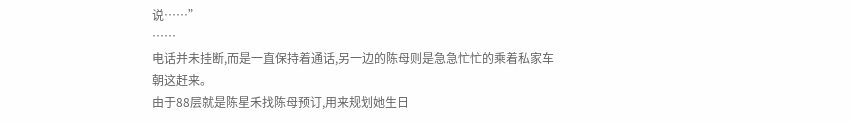说……”
……
电话并未挂断,而是一直保持着通话,另一边的陈母则是急急忙忙的乘着私家车朝这赶来。
由于88层就是陈星禾找陈母预订,用来规划她生日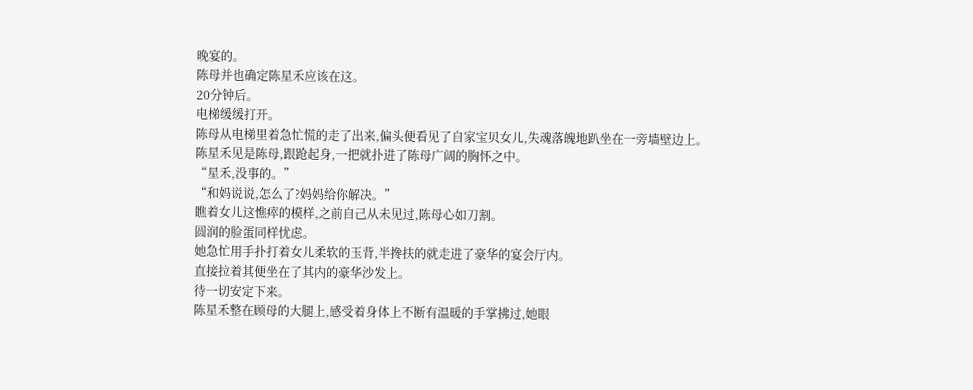晚宴的。
陈母并也确定陈星禾应该在这。
20分钟后。
电梯缓缓打开。
陈母从电梯里着急忙慌的走了出来,偏头便看见了自家宝贝女儿,失魂落魄地趴坐在一旁墙壁边上。
陈星禾见是陈母,跟跄起身,一把就扑进了陈母广阔的胸怀之中。
“星禾,没事的。”
“和妈说说,怎么了?妈妈给你解决。”
瞧着女儿这憔瘁的模样,之前自己从未见过,陈母心如刀割。
圆润的脸蛋同样忧虑。
她急忙用手扑打着女儿柔软的玉背,半搀扶的就走进了豪华的宴会厅内。
直接拉着其便坐在了其内的豪华沙发上。
待一切安定下来。
陈星禾整在顾母的大腿上,感受着身体上不断有温暖的手掌拂过,她眼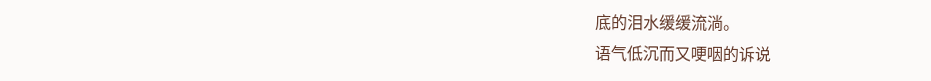底的泪水缓缓流淌。
语气低沉而又哽咽的诉说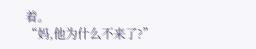着。
“妈,他为什么不来了?”